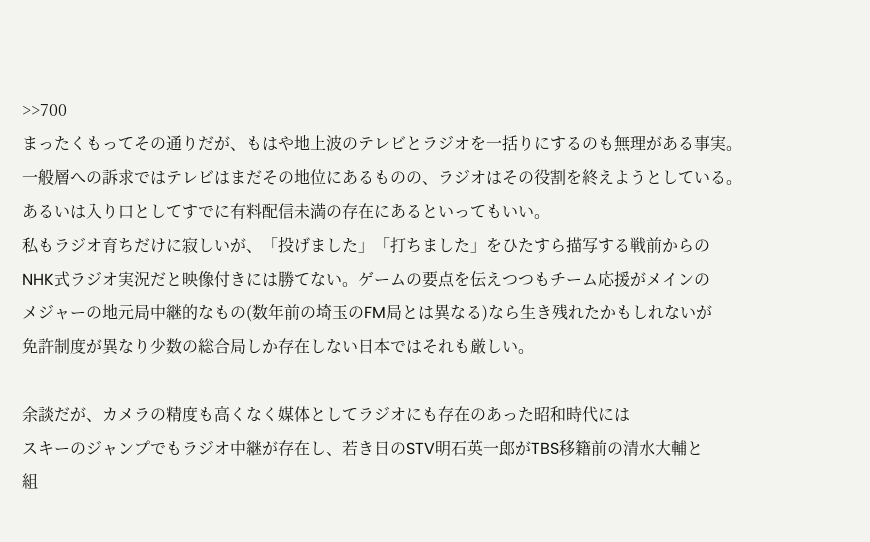>>700
まったくもってその通りだが、もはや地上波のテレビとラジオを一括りにするのも無理がある事実。
一般層への訴求ではテレビはまだその地位にあるものの、ラジオはその役割を終えようとしている。
あるいは入り口としてすでに有料配信未満の存在にあるといってもいい。
私もラジオ育ちだけに寂しいが、「投げました」「打ちました」をひたすら描写する戦前からの
NHK式ラジオ実況だと映像付きには勝てない。ゲームの要点を伝えつつもチーム応援がメインの
メジャーの地元局中継的なもの(数年前の埼玉のFM局とは異なる)なら生き残れたかもしれないが
免許制度が異なり少数の総合局しか存在しない日本ではそれも厳しい。

余談だが、カメラの精度も高くなく媒体としてラジオにも存在のあった昭和時代には
スキーのジャンプでもラジオ中継が存在し、若き日のSTV明石英一郎がTBS移籍前の清水大輔と
組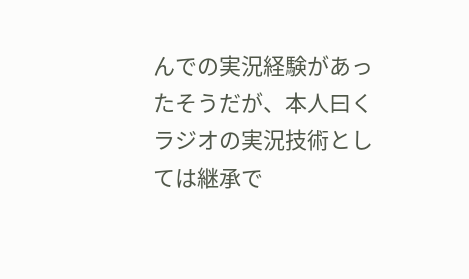んでの実況経験があったそうだが、本人曰くラジオの実況技術としては継承で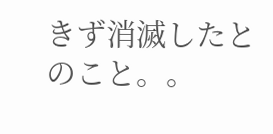きず消滅したとのこと。。